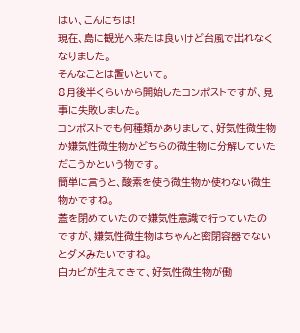はい、こんにちは!
現在、島に観光へ来たは良いけど台風で出れなくなりました。
そんなことは置いといて。
8月後半くらいから開始したコンポストですが、見事に失敗しました。
コンポストでも何種類かありまして、好気性微生物か嫌気性微生物かどちらの微生物に分解していただこうかという物です。
簡単に言うと、酸素を使う微生物か使わない微生物かですね。
蓋を閉めていたので嫌気性意識で行っていたのですが、嫌気性微生物はちゃんと密閉容器でないとダメみたいですね。
白カビが生えてきて、好気性微生物が働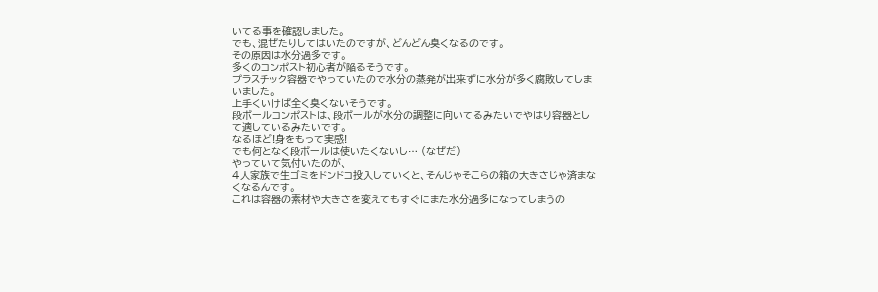いてる事を確認しました。
でも、混ぜたりしてはいたのですが、どんどん臭くなるのです。
その原因は水分過多です。
多くのコンポスト初心者が陥るそうです。
プラスチック容器でやっていたので水分の蒸発が出来ずに水分が多く腐敗してしまいました。
上手くいけば全く臭くないそうです。
段ボールコンポストは、段ボールが水分の調整に向いてるみたいでやはり容器として適しているみたいです。
なるほど!身をもって実感!
でも何となく段ボールは使いたくないし… (なぜだ)
やっていて気付いたのが、
4人家族で生ゴミをドンドコ投入していくと、そんじゃそこらの箱の大きさじゃ済まなくなるんです。
これは容器の素材や大きさを変えてもすぐにまた水分過多になってしまうの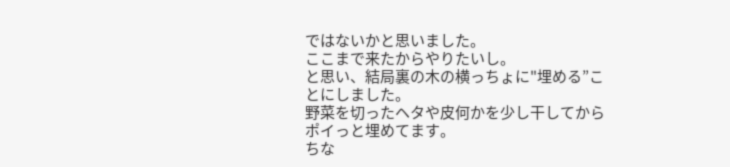ではないかと思いました。
ここまで来たからやりたいし。
と思い、結局裏の木の横っちょに"埋める”ことにしました。
野菜を切ったヘタや皮何かを少し干してからポイっと埋めてます。
ちな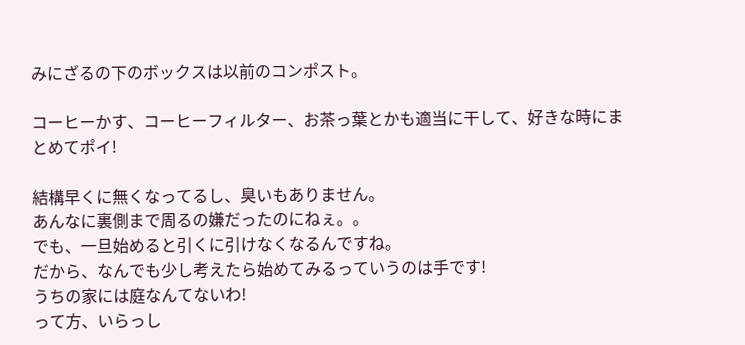みにざるの下のボックスは以前のコンポスト。

コーヒーかす、コーヒーフィルター、お茶っ葉とかも適当に干して、好きな時にまとめてポイ!

結構早くに無くなってるし、臭いもありません。
あんなに裏側まで周るの嫌だったのにねぇ。。
でも、一旦始めると引くに引けなくなるんですね。
だから、なんでも少し考えたら始めてみるっていうのは手です!
うちの家には庭なんてないわ!
って方、いらっし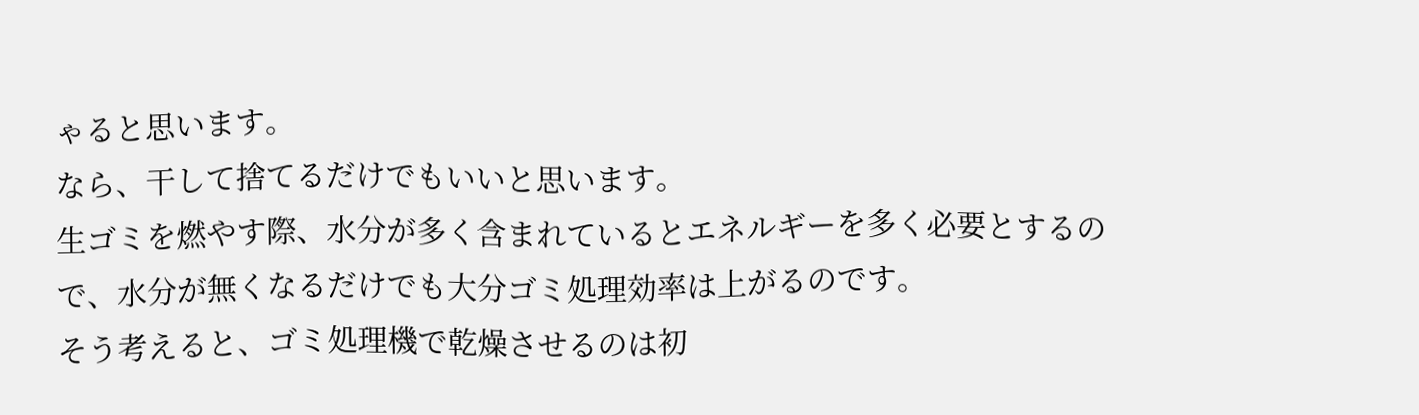ゃると思います。
なら、干して捨てるだけでもいいと思います。
生ゴミを燃やす際、水分が多く含まれているとエネルギーを多く必要とするので、水分が無くなるだけでも大分ゴミ処理効率は上がるのです。
そう考えると、ゴミ処理機で乾燥させるのは初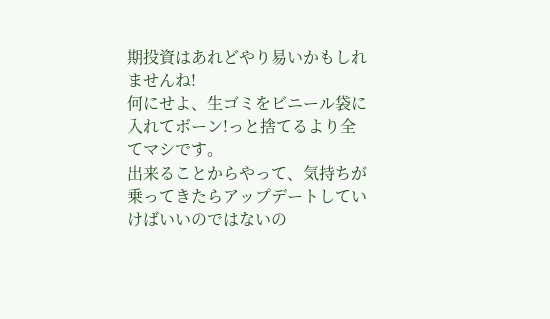期投資はあれどやり易いかもしれませんね!
何にせよ、生ゴミをビニール袋に入れてボーン!っと捨てるより全てマシです。
出来ることからやって、気持ちが乗ってきたらアップデートしていけばいいのではないの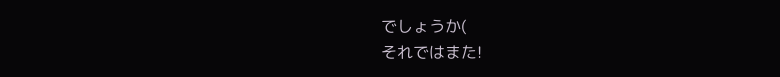でしょうか(
それではまた!